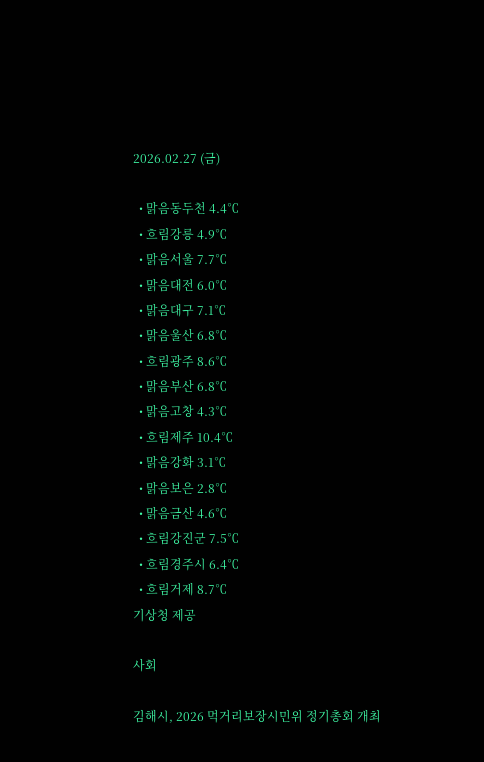2026.02.27 (금)

  • 맑음동두천 4.4℃
  • 흐림강릉 4.9℃
  • 맑음서울 7.7℃
  • 맑음대전 6.0℃
  • 맑음대구 7.1℃
  • 맑음울산 6.8℃
  • 흐림광주 8.6℃
  • 맑음부산 6.8℃
  • 맑음고창 4.3℃
  • 흐림제주 10.4℃
  • 맑음강화 3.1℃
  • 맑음보은 2.8℃
  • 맑음금산 4.6℃
  • 흐림강진군 7.5℃
  • 흐림경주시 6.4℃
  • 흐림거제 8.7℃
기상청 제공

사회

김해시, 2026 먹거리보장시민위 정기총회 개최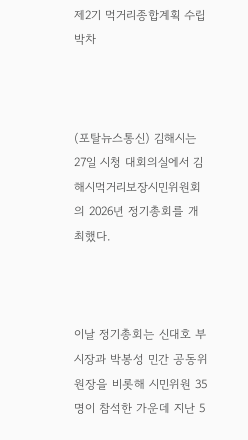제2기 먹거리종합계획 수립 박차



(포탈뉴스통신) 김해시는 27일 시청 대회의실에서 김해시먹거리보장시민위원회의 2026년 정기총회를 개최했다.



이날 정기총회는 신대호 부시장과 박봉성 민간 공동위원장을 비롯해 시민위원 35명이 참석한 가운데 지난 5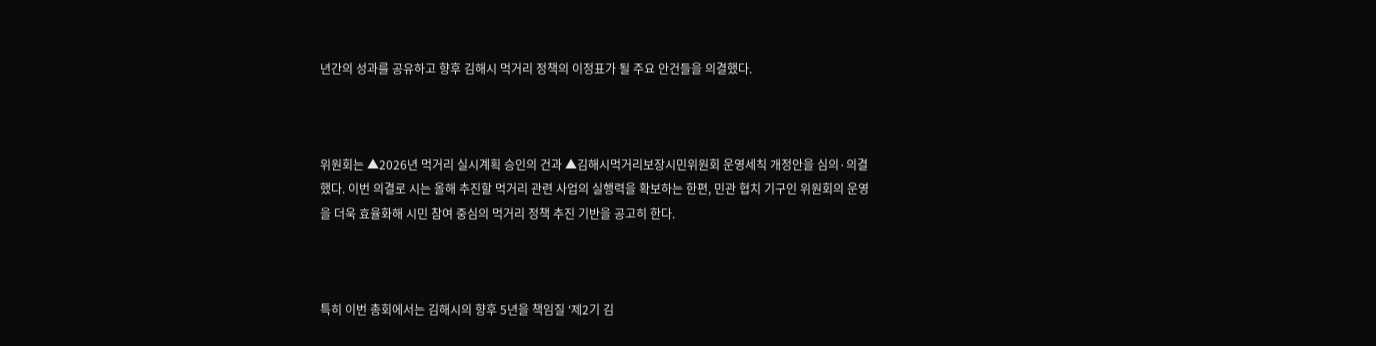년간의 성과를 공유하고 향후 김해시 먹거리 정책의 이정표가 될 주요 안건들을 의결했다.



위원회는 ▲2026년 먹거리 실시계획 승인의 건과 ▲김해시먹거리보장시민위원회 운영세칙 개정안을 심의·의결했다. 이번 의결로 시는 올해 추진할 먹거리 관련 사업의 실행력을 확보하는 한편, 민관 협치 기구인 위원회의 운영을 더욱 효율화해 시민 참여 중심의 먹거리 정책 추진 기반을 공고히 한다.



특히 이번 총회에서는 김해시의 향후 5년을 책임질 ‘제2기 김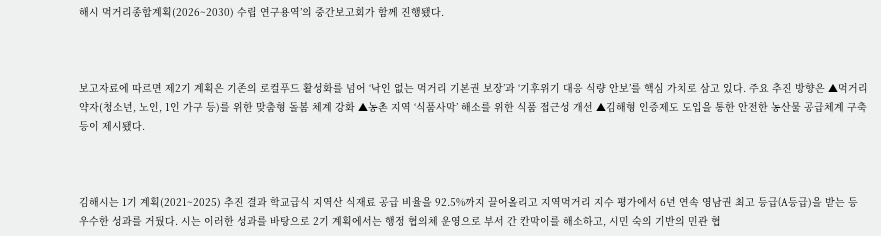해시 먹거리종합계획(2026~2030) 수립 연구용역’의 중간보고회가 함께 진행됐다.



보고자료에 따르면 제2기 계획은 기존의 로컬푸드 활성화를 넘어 ‘낙인 없는 먹거리 기본권 보장’과 ‘기후위기 대응 식량 안보’를 핵심 가치로 삼고 있다. 주요 추진 방향은 ▲먹거리 약자(청소년, 노인, 1인 가구 등)를 위한 맞춤형 돌봄 체계 강화 ▲농촌 지역 ‘식품사막’ 해소를 위한 식품 접근성 개선 ▲김해형 인증제도 도입을 통한 안전한 농산물 공급체계 구축 등이 제시됐다.



김해시는 1기 계획(2021~2025) 추진 결과 학교급식 지역산 식재료 공급 비율을 92.5%까지 끌어올리고 지역먹거리 지수 평가에서 6년 연속 영남권 최고 등급(A등급)을 받는 등 우수한 성과를 거뒀다. 시는 이러한 성과를 바탕으로 2기 계획에서는 행정 협의체 운영으로 부서 간 칸막이를 해소하고, 시민 숙의 기반의 민관 협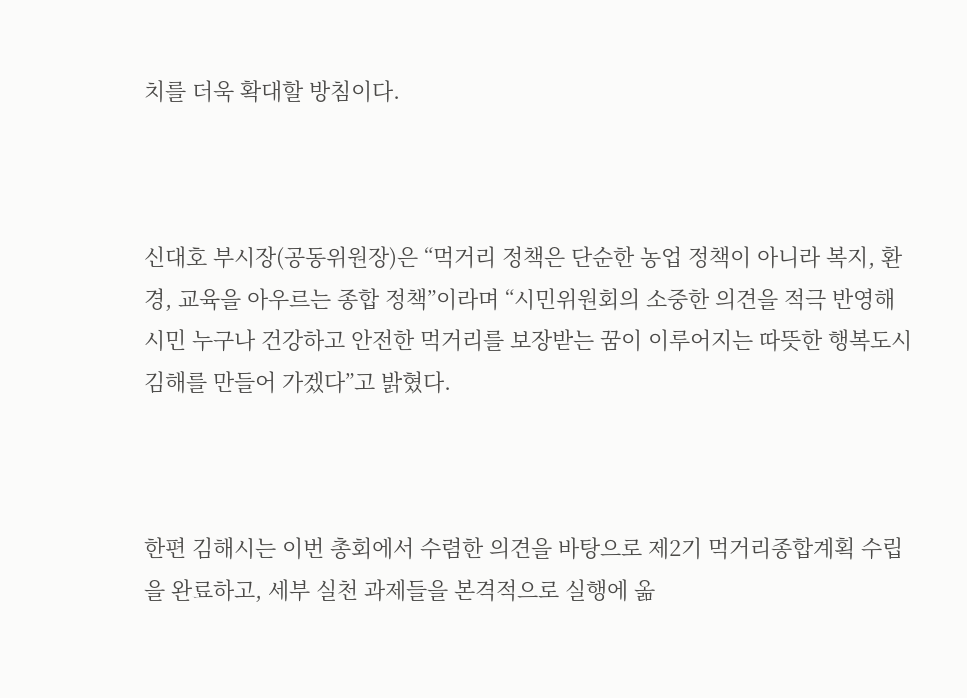치를 더욱 확대할 방침이다.



신대호 부시장(공동위원장)은 “먹거리 정책은 단순한 농업 정책이 아니라 복지, 환경, 교육을 아우르는 종합 정책”이라며 “시민위원회의 소중한 의견을 적극 반영해 시민 누구나 건강하고 안전한 먹거리를 보장받는 꿈이 이루어지는 따뜻한 행복도시 김해를 만들어 가겠다”고 밝혔다.



한편 김해시는 이번 총회에서 수렴한 의견을 바탕으로 제2기 먹거리종합계획 수립을 완료하고, 세부 실천 과제들을 본격적으로 실행에 옮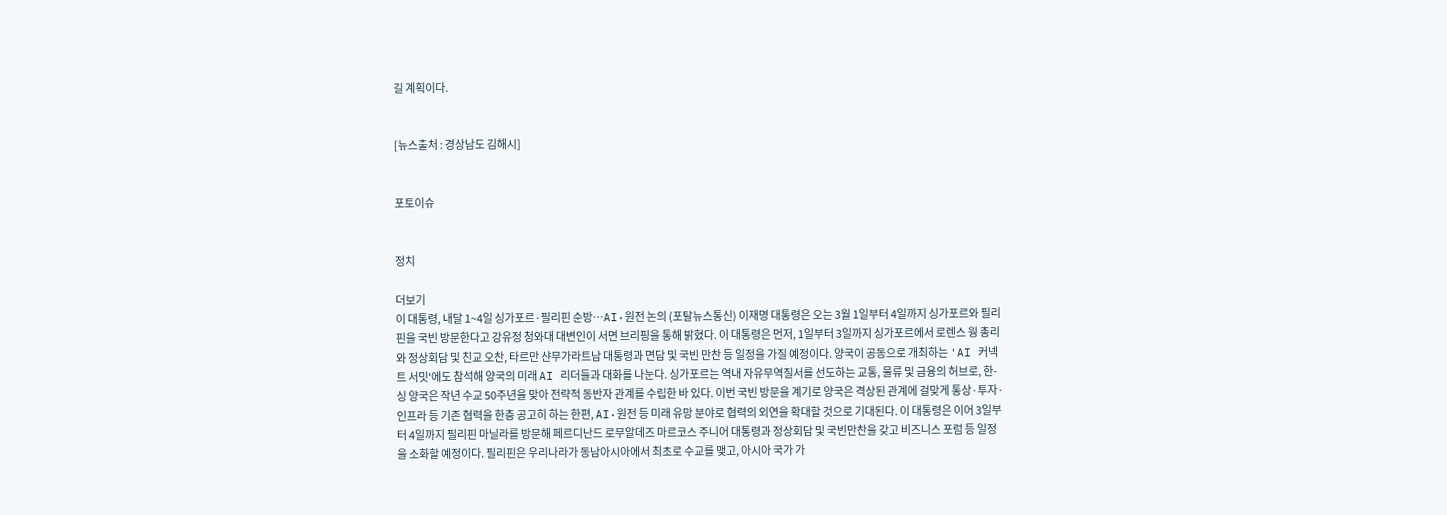길 계획이다.


[뉴스출처 : 경상남도 김해시]


포토이슈


정치

더보기
이 대통령, 내달 1~4일 싱가포르·필리핀 순방…AI·원전 논의 (포탈뉴스통신) 이재명 대통령은 오는 3월 1일부터 4일까지 싱가포르와 필리핀을 국빈 방문한다고 강유정 청와대 대변인이 서면 브리핑을 통해 밝혔다. 이 대통령은 먼저, 1일부터 3일까지 싱가포르에서 로렌스 웡 총리와 정상회담 및 친교 오찬, 타르만 샨무가라트남 대통령과 면담 및 국빈 만찬 등 일정을 가질 예정이다. 양국이 공동으로 개최하는 'AI 커넥트 서밋'에도 참석해 양국의 미래 AI 리더들과 대화를 나눈다. 싱가포르는 역내 자유무역질서를 선도하는 교통, 물류 및 금융의 허브로, 한-싱 양국은 작년 수교 50주년을 맞아 전략적 동반자 관계를 수립한 바 있다. 이번 국빈 방문을 계기로 양국은 격상된 관계에 걸맞게 통상·투자·인프라 등 기존 협력을 한층 공고히 하는 한편, AI·원전 등 미래 유망 분야로 협력의 외연을 확대할 것으로 기대된다. 이 대통령은 이어 3일부터 4일까지 필리핀 마닐라를 방문해 페르디난드 로무알데즈 마르코스 주니어 대통령과 정상회담 및 국빈만찬을 갖고 비즈니스 포럼 등 일정을 소화할 예정이다. 필리핀은 우리나라가 동남아시아에서 최초로 수교를 맺고, 아시아 국가 가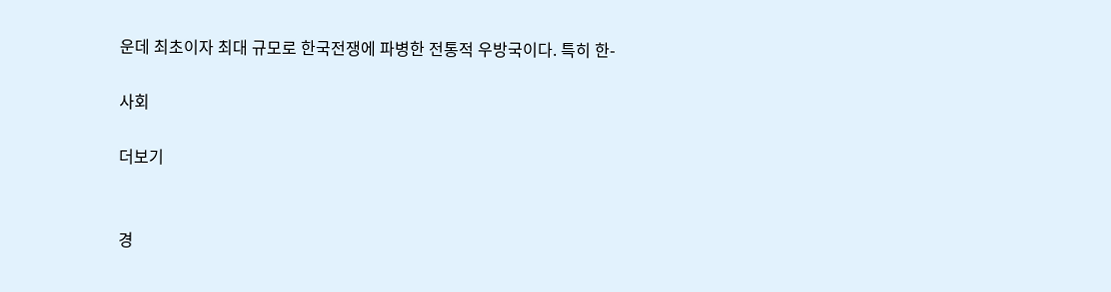운데 최초이자 최대 규모로 한국전쟁에 파병한 전통적 우방국이다. 특히 한-

사회

더보기


경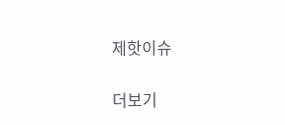제핫이슈

더보기